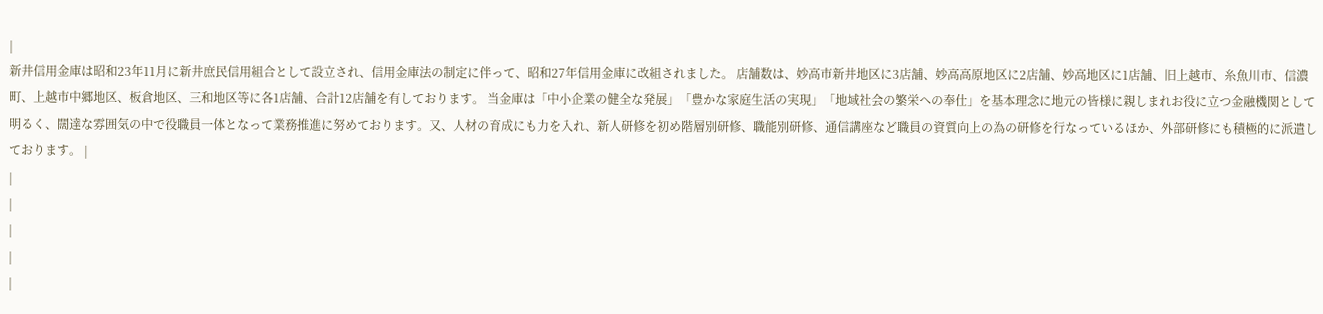|
新井信用金庫は昭和23年11月に新井庶民信用組合として設立され、信用金庫法の制定に伴って、昭和27年信用金庫に改組されました。 店舗数は、妙高市新井地区に3店舗、妙高高原地区に2店舗、妙高地区に1店舗、旧上越市、糸魚川市、信濃町、上越市中郷地区、板倉地区、三和地区等に各1店舗、合計12店舗を有しております。 当金庫は「中小企業の健全な発展」「豊かな家庭生活の実現」「地域社会の繁栄への奉仕」を基本理念に地元の皆様に親しまれお役に立つ金融機関として明るく、闊達な雰囲気の中で役職員一体となって業務推進に努めております。又、人材の育成にも力を入れ、新人研修を初め階層別研修、職能別研修、通信講座など職員の資質向上の為の研修を行なっているほか、外部研修にも積極的に派遣しております。 |
|
|
|
|
|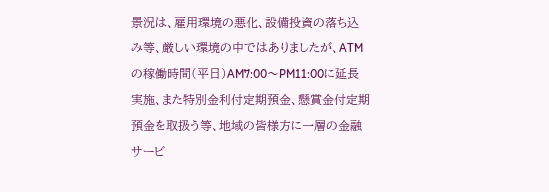景況は、雇用環境の悪化、設備投資の落ち込み等、厳しい環境の中ではありましたが、ATMの稼働時間(平日)AM7:00〜PM11:00に延長実施、また特別金利付定期預金、懸賞金付定期預金を取扱う等、地域の皆様方に一層の金融サービ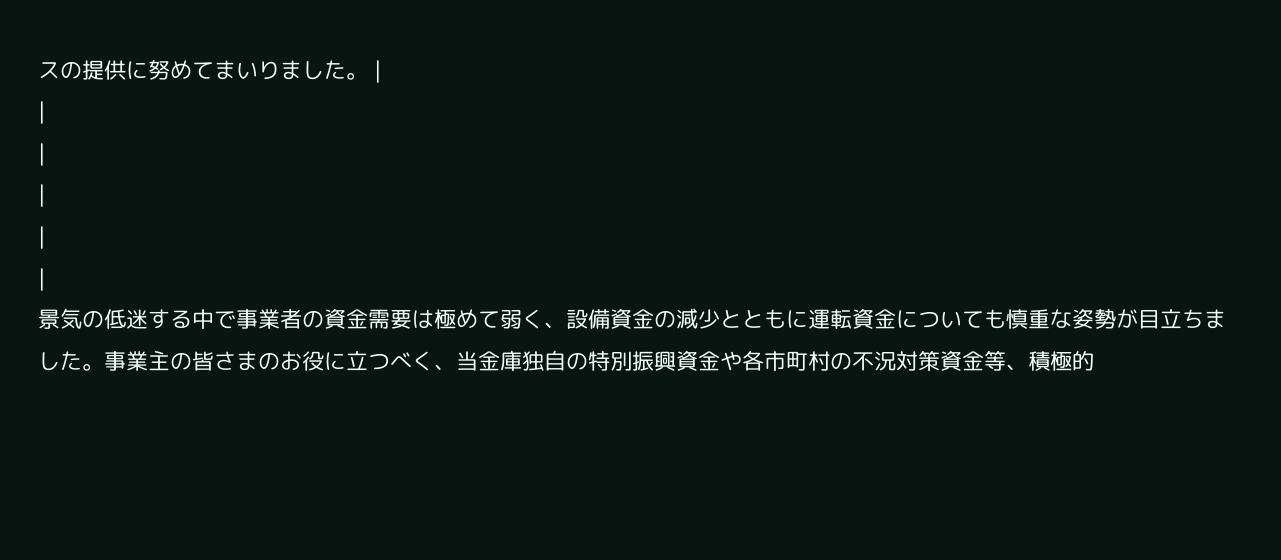スの提供に努めてまいりました。 |
|
|
|
|
|
景気の低迷する中で事業者の資金需要は極めて弱く、設備資金の減少とともに運転資金についても慎重な姿勢が目立ちました。事業主の皆さまのお役に立つべく、当金庫独自の特別振興資金や各市町村の不況対策資金等、積極的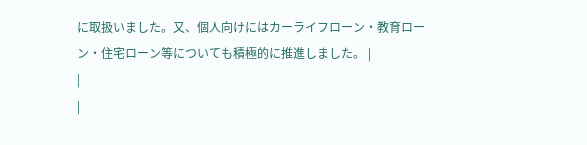に取扱いました。又、個人向けにはカーライフローン・教育ローン・住宅ローン等についても積極的に推進しました。 |
|
|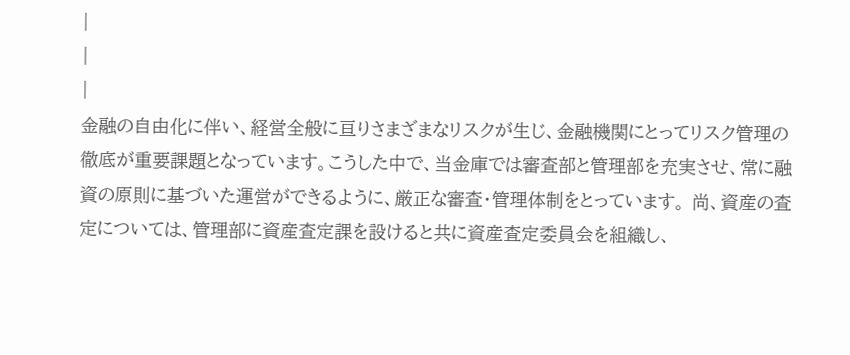|
|
|
金融の自由化に伴い、経営全般に亘りさまざまなリスクが生じ、金融機関にとってリスク管理の徹底が重要課題となっています。こうした中で、当金庫では審査部と管理部を充実させ、常に融資の原則に基づいた運営ができるように、厳正な審査・管理体制をとっています。 尚、資産の査定については、管理部に資産査定課を設けると共に資産査定委員会を組織し、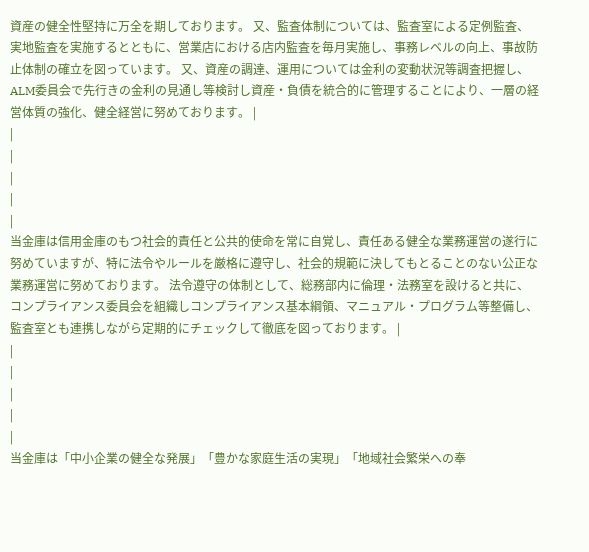資産の健全性堅持に万全を期しております。 又、監査体制については、監査室による定例監査、実地監査を実施するとともに、営業店における店内監査を毎月実施し、事務レベルの向上、事故防止体制の確立を図っています。 又、資産の調達、運用については金利の変動状況等調査把握し、ALM委員会で先行きの金利の見通し等検討し資産・負債を統合的に管理することにより、一層の経営体質の強化、健全経営に努めております。 |
|
|
|
|
|
当金庫は信用金庫のもつ社会的責任と公共的使命を常に自覚し、責任ある健全な業務運営の遂行に努めていますが、特に法令やルールを厳格に遵守し、社会的規範に決してもとることのない公正な業務運営に努めております。 法令遵守の体制として、総務部内に倫理・法務室を設けると共に、コンプライアンス委員会を組織しコンプライアンス基本綱領、マニュアル・プログラム等整備し、監査室とも連携しながら定期的にチェックして徹底を図っております。 |
|
|
|
|
|
当金庫は「中小企業の健全な発展」「豊かな家庭生活の実現」「地域社会繁栄への奉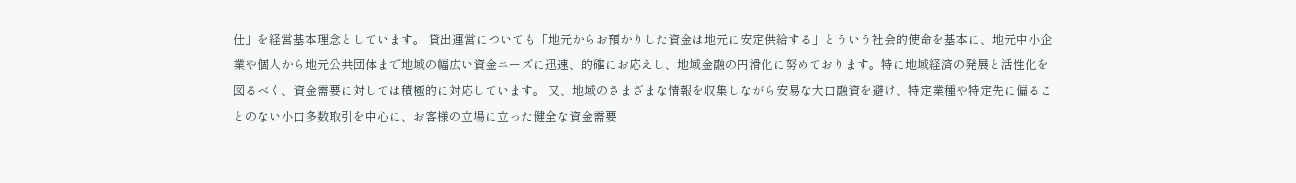仕」を経営基本理念としています。 貸出運営についても「地元からお預かりした資金は地元に安定供給する」とういう社会的使命を基本に、地元中小企業や個人から地元公共団体まで地域の幅広い資金ニーズに迅速、的確にお応えし、地域金融の円滑化に努めております。特に地域経済の発展と活性化を図るべく、資金需要に対しては積極的に対応しています。 又、地域のさまざまな情報を収集しながら安易な大口融資を避け、特定業種や特定先に偏ることのない小口多数取引を中心に、お客様の立場に立った健全な資金需要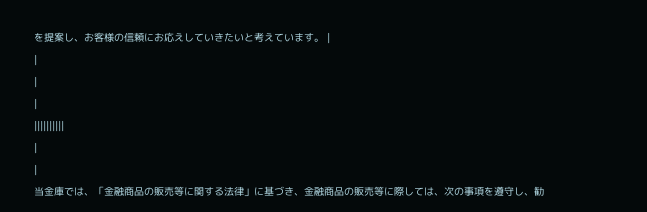を提案し、お客様の信頼にお応えしていきたいと考えています。 |
|
|
|
||||||||||
|
|
当金庫では、「金融商品の販売等に関する法律」に基づき、金融商品の販売等に際しては、次の事項を遵守し、勧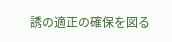誘の適正の確保を図る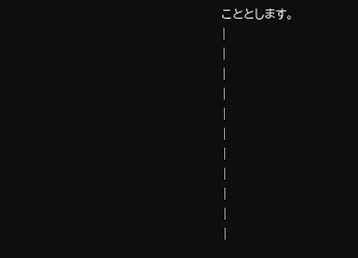こととします。
|
|
|
|
|
|
|
|
|
|
|